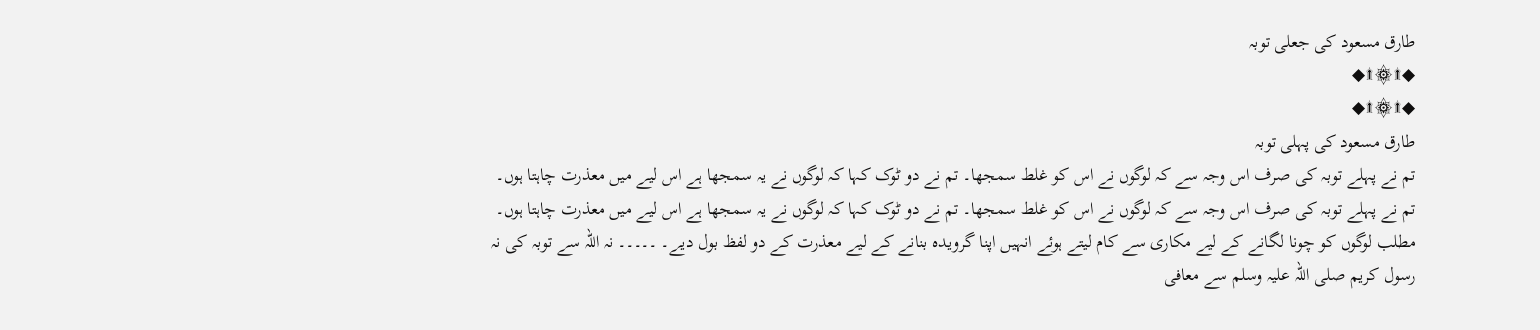طارق مسعود کی جعلی توبہ
◆۩۞۩◆
◆۩۞۩◆
طارق مسعود کی پہلی توبہ
تم نے پہلے توبہ کی صرف اس وجہ سے کہ لوگوں نے اس کو غلط سمجھا۔ تم نے دو ٹوک کہا کہ لوگوں نے یہ سمجھا ہے اس لیے میں معذرت چاہتا ہوں۔
تم نے پہلے توبہ کی صرف اس وجہ سے کہ لوگوں نے اس کو غلط سمجھا۔ تم نے دو ٹوک کہا کہ لوگوں نے یہ سمجھا ہے اس لیے میں معذرت چاہتا ہوں۔
مطلب لوگوں کو چونا لگانے کے لیے مکاری سے کام لیتے ہوئے انہیں اپنا گرویدہ بنانے کے لیے معذرت کے دو لفظ بول دیے۔ ۔۔۔۔۔ نہ اللہ سے توبہ کی نہ رسول کریم صلی اللہ علیہ وسلم سے معافی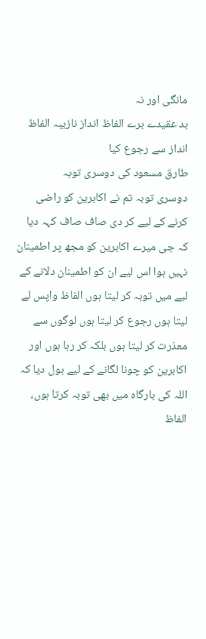مانگی اور نہ
بد عقیدے برے الفاظ انداز نازیبہ الفاظ انداز سے رجوع کیا
طارق مسعود کی دوسری توبہ
دوسری توبہ تم نے اکابرین کو راضی کرنے کے لیے کر دی صاف صاف کہہ دیا کہ جی میرے اکابرین کو مجھ پر اطمینان نہیں ہوا اس لیے ان کو اطمینان دلانے کے لیے میں توبہ کر لیتا ہوں الفاظ واپس لے لیتا ہوں رجوع کر لیتا ہوں لوگوں سے معذرت کر لیتا ہوں بلکہ کر رہا ہوں اور اکابرین کو چونا لگانے کے لیے بول دیا کہ اللہ کی بارگاہ میں بھی توبہ کرتا ہوں، الفاظ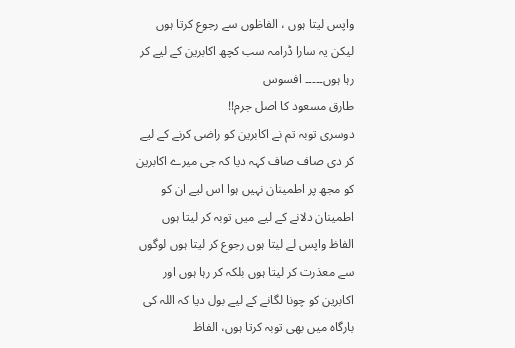واپس لیتا ہوں ، الفاظوں سے رجوع کرتا ہوں لیکن یہ سارا ڈرامہ سب کچھ اکابرین کے لیے کر رہا ہوں۔۔۔۔۔ افسوس
طارق مسعود کا اصل جرم!!
دوسری توبہ تم نے اکابرین کو راضی کرنے کے لیے کر دی صاف صاف کہہ دیا کہ جی میرے اکابرین کو مجھ پر اطمینان نہیں ہوا اس لیے ان کو اطمینان دلانے کے لیے میں توبہ کر لیتا ہوں الفاظ واپس لے لیتا ہوں رجوع کر لیتا ہوں لوگوں سے معذرت کر لیتا ہوں بلکہ کر رہا ہوں اور اکابرین کو چونا لگانے کے لیے بول دیا کہ اللہ کی بارگاہ میں بھی توبہ کرتا ہوں، الفاظ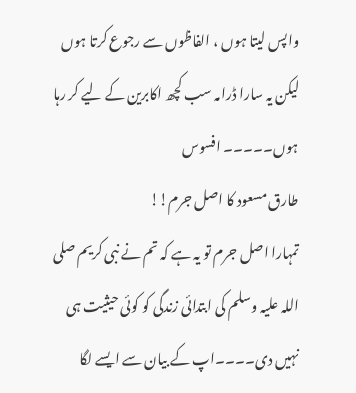واپس لیتا ہوں ، الفاظوں سے رجوع کرتا ہوں لیکن یہ سارا ڈرامہ سب کچھ اکابرین کے لیے کر رہا ہوں۔۔۔۔۔ افسوس
طارق مسعود کا اصل جرم!!
تمہارا اصل جرم تو یہ ہے کہ تم نے نبی کریم صلی اللہ علیہ وسلم کی ابتدائی زندگی کو کوئی حیثیت ہی نہیں دی۔۔۔۔اپ کے بیان سے ایسے لگا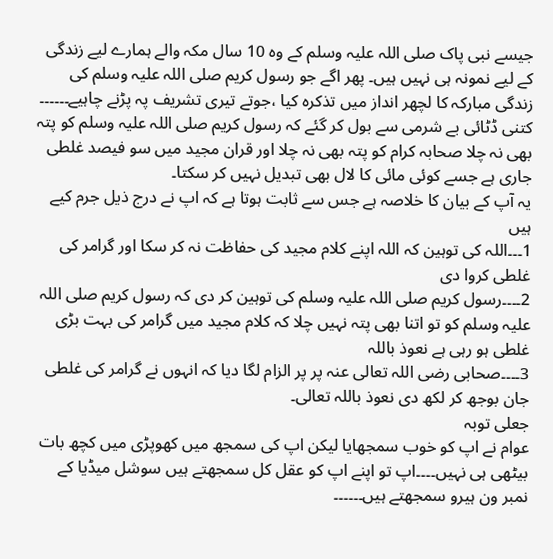جیسے نبی پاک صلی اللہ علیہ وسلم کے وہ 10 سال مکہ والے ہمارے لیے زندگی کے لیے نمونہ ہی نہیں ہیں۔ پھر اگے جو رسول کریم صلی اللہ علیہ وسلم کی زندگی مبارکہ کا لچھر انداز میں تذکرہ کیا ،جوتے تیری تشریف پہ پڑنے چاہیے۔۔۔۔۔۔ کتنی ڈٹائی بے شرمی سے بول کر گئے کہ رسول کریم صلی اللہ علیہ وسلم کو پتہ بھی نہ چلا صحابہ کرام کو پتہ بھی نہ چلا اور قران مجید میں سو فیصد غلطی جاری ہے جسے کوئی مائی کا لال بھی تبدیل نہیں کر سکتا۔
یہ آپ کے بیان کا خلاصہ ہے جس سے ثابت ہوتا ہے کہ اپ نے درج ذیل جرم کیے ہیں
1۔۔۔اللہ کی توہین کہ اللہ اپنے کلام مجید کی حفاظت نہ کر سکا اور گرامر کی غلطی کروا دی
2۔۔۔۔رسول کریم صلی اللہ علیہ وسلم کی توہین کر دی کہ رسول کریم صلی اللہ علیہ وسلم کو تو اتنا بھی پتہ نہیں چلا کہ کلام مجید میں گرامر کی بہت بڑی غلطی ہو رہی ہے نعوذ باللہ
3۔۔۔۔صحابی رضی اللہ تعالی عنہ پر پر الزام لگا دیا کہ انہوں نے گرامر کی غلطی جان بوجھ کر لکھ دی نعوذ باللہ تعالی۔
جعلی توبہ
عوام نے اپ کو خوب سمجھایا لیکن اپ کی سمجھ میں کھوپڑی میں کچھ بات بیٹھی ہی نہیں۔۔۔۔اپ تو اپنے اپ کو عقل کل سمجھتے ہیں سوشل میڈیا کے نمبر ون ہیرو سمجھتے ہیں۔۔۔۔۔۔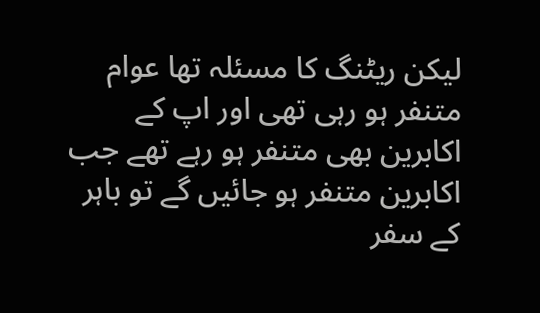لیکن ریٹنگ کا مسئلہ تھا عوام متنفر ہو رہی تھی اور اپ کے اکابرین بھی متنفر ہو رہے تھے جب اکابرین متنفر ہو جائیں گے تو باہر کے سفر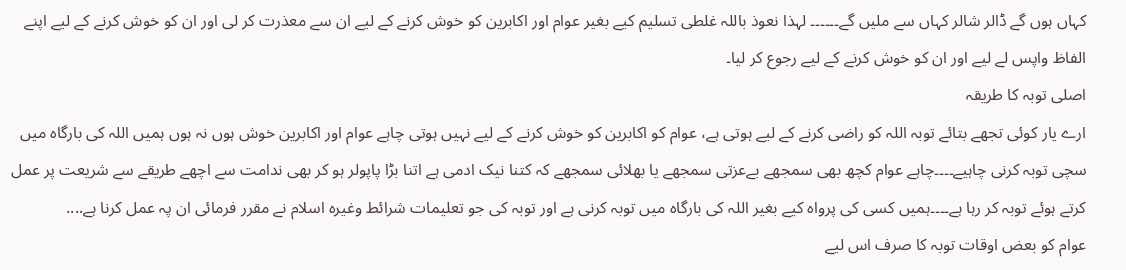کہاں ہوں گے ڈالر شالر کہاں سے ملیں گے۔۔۔۔۔۔ لہذا نعوذ باللہ غلطی تسلیم کیے بغیر عوام اور اکابرین کو خوش کرنے کے لیے ان سے معذرت کر لی اور ان کو خوش کرنے کے لیے اپنے الفاظ واپس لے لیے اور ان کو خوش کرنے کے لیے رجوع کر لیا۔
اصلی توبہ کا طریقہ
ارے یار کوئی تجھے بتائے توبہ اللہ کو راضی کرنے کے لیے ہوتی ہے، عوام کو اکابرین کو خوش کرنے کے لیے نہیں ہوتی چاہے عوام اور اکابرین خوش ہوں نہ ہوں ہمیں اللہ کی بارگاہ میں سچی توبہ کرنی چاہیے۔۔۔۔چاہے عوام کچھ بھی سمجھے بےعزتی سمجھے یا بھلائی سمجھے کہ کتنا نیک ادمی ہے اتنا بڑا پاپولر ہو کر بھی ندامت سے اچھے طریقے سے شریعت پر عمل کرتے ہوئے توبہ کر رہا ہے۔۔۔۔ہمیں کسی کی پرواہ کیے بغیر اللہ کی بارگاہ میں توبہ کرنی ہے اور توبہ کی جو تعلیمات شرائط وغیرہ اسلام نے مقرر فرمائی ان پہ عمل کرنا ہے....
عوام کو بعض اوقات توبہ کا صرف اس لیے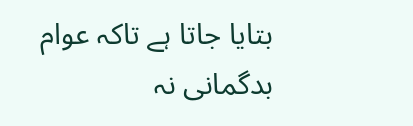بتایا جاتا ہے تاکہ عوام بدگمانی نہ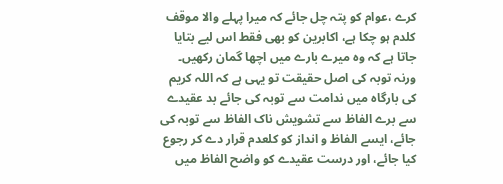کرے ،عوام کو پتہ چل جائے کہ میرا پہلے والا موقف کلدم ہو چکا ہے، اکابرین کو بھی فقط اس لیے بتایا جاتا ہے کہ وہ میرے بارے میں اچھا گمان رکھیں۔
ورنہ توبہ کی اصل حقیقت تو یہی ہے کہ اللہ کریم کی بارگاہ میں ندامت سے توبہ کی جائے بد عقیدے سے برے الفاظ سے تشویش ناک الفاظ سے توبہ کی جائے، ایسے الفاظ و انداز کو کلعدم قرار دے کر رجوع کیا جائے، اور درست عقیدے کو واضح الفاظ میں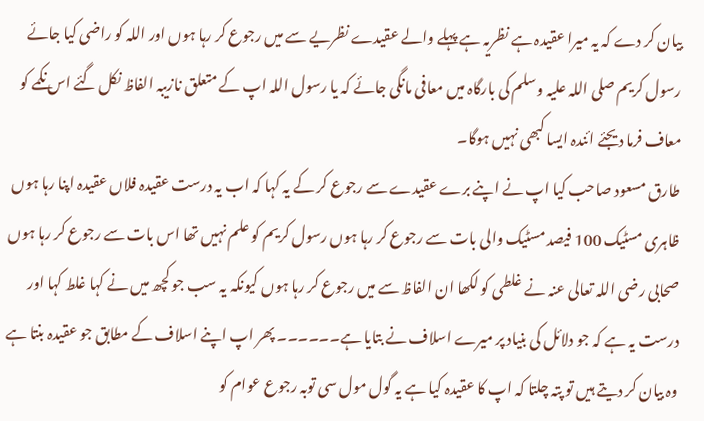بیان کر دے کہ یہ میرا عقیدہ ہے نظریہ ہے پہلے والے عقیدے نظریے سے میں رجوع کر رہا ہوں اور اللہ کو راضی کیا جائے رسول کریم صلی اللہ علیہ وسلم کی بارگاہ میں معافی مانگی جائے کہ یا رسول اللہ اپ کے متعلق نازیبہ الفاظ نکل گئے اس نکمے کو معاف فرما دیجئے ائندہ ایسا کبھی نہیں ہوگا۔
طارق مسعود صاحب کیا اپ نے اپنے برے عقیدے سے رجوع کر کے یہ کہا کہ اب یہ درست عقیدہ فلاں عقیدہ اپنا رہا ہوں ظاہری مسٹیک 100 فیصد مسٹیک والی بات سے رجوع کر رہا ہوں رسول کریم کو علم نہیں تھا اس بات سے رجوع کر رہا ہوں صحابی رضی اللہ تعالی عنہ نے غلطی کو لکھا ان الفاظ سے میں رجوع کر رہا ہوں کیونکہ یہ سب جو کچھ میں نے کہا غلط کہا اور درست یہ ہے کہ جو دلائل کی بنیاد پر میرے اسلاف نے بتایا ہے۔۔۔۔۔۔ پھر اپ اپنے اسلاف کے مطابق جو عقیدہ بنتا ہے وہ بیان کر دیتے ہیں تو پتہ چلتا کہ اپ کا عقیدہ کیا ہے یہ گول مول سی توبہ رجوع عوام کو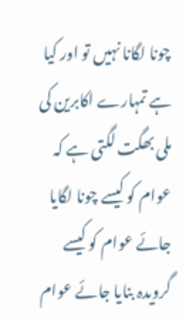چونا لگانا نہیں تو اور کیا ہے تمہارے اکابرین کی ملی بھگت لگتی ہے کہ عوام کو کیسے چونا لگایا جائے عوام کو کیسے گرویدہ بنایا جائے عوام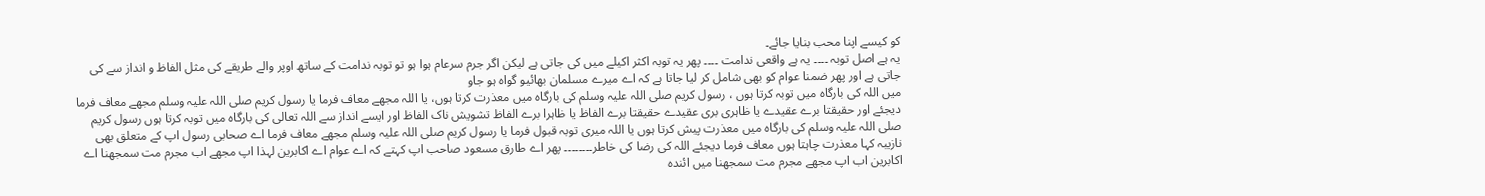کو کیسے اپنا محب بنایا جائے۔
یہ ہے اصل توبہ ۔۔۔۔ یہ ہے واقعی ندامت ۔۔۔۔ پھر یہ توبہ اکثر اکیلے میں کی جاتی ہے لیکن اگر جرم سرعام ہوا ہو تو توبہ ندامت کے ساتھ اوپر والے طریقے کی مثل الفاظ و انداز سے کی جاتی ہے اور پھر ضمنا عوام کو بھی شامل کر لیا جاتا ہے کہ اے میرے مسلمان بھائیو گواہ ہو جاو
میں اللہ کی بارگاہ میں توبہ کرتا ہوں ، رسول کریم صلی اللہ علیہ وسلم کی بارگاہ میں معذرت کرتا ہوں، یا اللہ مجھے معاف فرما یا رسول کریم صلی اللہ علیہ وسلم مجھے معاف فرما دیجئے اور حقیقتا برے عقیدے یا ظاہری بری عقیدے حقیقتا برے الفاظ یا ظاہرا برے الفاظ تشویش ناک الفاظ اور ایسے انداز سے اللہ تعالی کی بارگاہ میں توبہ کرتا ہوں رسول کریم صلی اللہ علیہ وسلم کی بارگاہ میں معذرت پیش کرتا ہوں یا اللہ میری توبہ قبول فرما یا رسول کریم صلی اللہ علیہ وسلم مجھے معاف فرما اے صحابی رسول اپ کے متعلق بھی نازیبہ کہا معذرت چاہتا ہوں معاف فرما دیجئے اللہ کی رضا کی خاطر۔۔۔۔۔۔۔۔ پھر اے طارق مسعود صاحب اپ کہتے کہ اے عوام اے اکابرین لہذا اپ مجھے اب مجرم مت سمجھنا اے اکابرین اب اپ مجھے مجرم مت سمجھنا میں ائندہ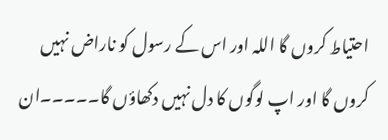احتیاط کروں گا اللہ اور اس کے رسول کو ناراض نہیں کروں گا اور اپ لوگوں کا دل نہیں دکھاؤں گا۔۔۔۔۔ان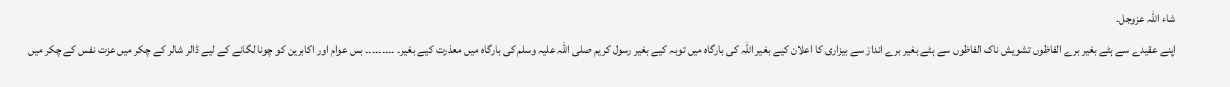شاء اللہ عزوجل۔
اپنے عقیدے سے ہٹے بغیر برے الفاظوں تشویش ناک الفاظوں سے ہٹے بغیر برے انداز سے بیزاری کا اعلان کیے بغیر اللہ کی بارگاہ میں توبہ کیے بغیر رسول کریم صلی اللہ علیہ وسلم کی بارگاہ میں معذرت کیے بغیر۔ ۔۔۔۔۔۔۔۔۔ بس عوام اور اکابرین کو چونا لگانے کے لیے ڈالر شالر کے چکر میں عزت نفس کے چکر میں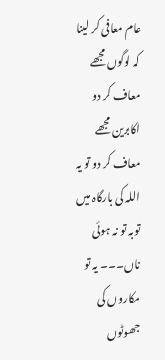عام معافی کر لینا کہ لوگوں مجھے معاف کر دو اکابرین مجھے معاف کر دو تو یہ اللہ کی بارگاہ میں توبہ تو نہ ہوئی ناں۔۔۔ یہ تو مکاروں کی جھوٹوں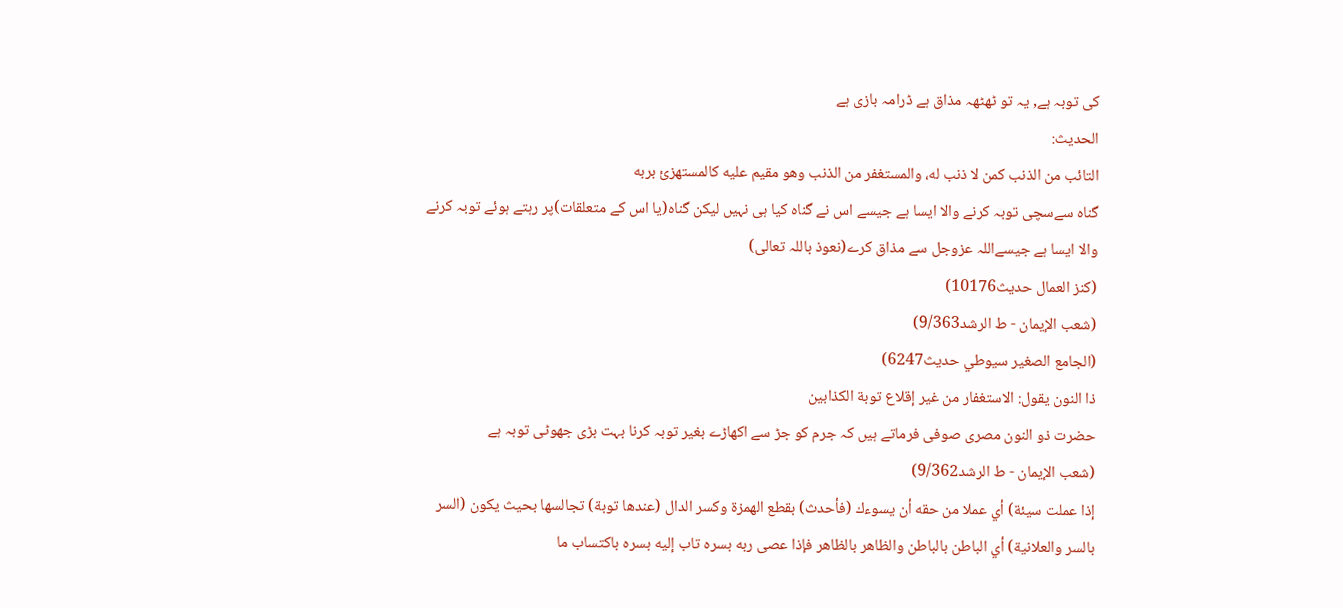کی توبہ ہے, یہ تو ٹھٹھہ مذاق ہے ڈرامہ بازی ہے
الحدیث:
التائب من الذنب كمن لا ذنب له، والمستغفر من الذنب وهو مقيم عليه كالمستهزئ بربه
گناہ سےسچی توبہ کرنے والا ایسا ہے جیسے اس نے گناہ کیا ہی نہیں لیکن گناہ(یا اس کے متعلقات)پر رہتے ہوئے توبہ کرنے والا ایسا ہے جیسےاللہ عزوجل سے مذاق کرے(نعوذ باللہ تعالی)
(كنز العمال حدیث10176)
(شعب الإيمان - ط الرشد9/363)
(الجامع الصغير سيوطي حدیث6247)
ذا النون يقول: الاستغفار من غير إقلاع توبة الكذابين
حضرت ذو النون مصری صوفی فرماتے ہیں کہ جرم کو جڑ سے اکھاڑے بغیر توبہ کرنا بہت بڑی جھوٹی توبہ ہے
(شعب الإيمان - ط الرشد9/362)
إذا عملت سيئة) أي عملا من حقه أن يسوءك (فأحدث) بقطع الهمزة وكسر الدال (عندها توبة) تجالسها بحيث يكون (السر بالسر والعلانية) أي الباطن بالباطن والظاهر بالظاهر فإذا عصى ربه بسره تاب إليه بسره باكتساب ما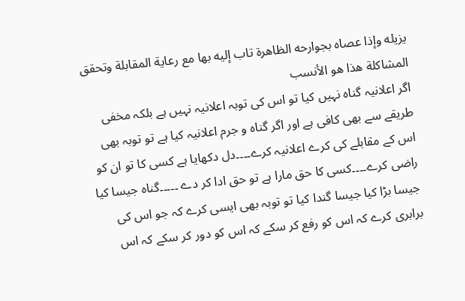يزيله وإذا عصاه بجوارحه الظاهرة تاب إليه بها مع رعاية المقابلة وتحقق المشاكلة هذا هو الأنسب
اگر اعلانیہ گناہ نہیں کیا تو اس کی توبہ اعلانیہ نہیں ہے بلکہ مخفی طریقے سے بھی کافی ہے اور اگر گناہ و جرم اعلانیہ کیا ہے تو توبہ بھی اس کے مقابلے کی کرے اعلانیہ کرے۔۔۔۔دل دکھایا ہے کسی کا تو ان کو راضی کرے۔۔۔۔کسی کا حق مارا ہے تو حق ادا کر دے ۔۔۔۔۔گناہ جیسا کیا جیسا بڑا کیا جیسا گندا کیا تو توبہ بھی ایسی کرے کہ جو اس کی برابری کرے کہ اس کو رفع کر سکے کہ اس کو دور کر سکے کہ اس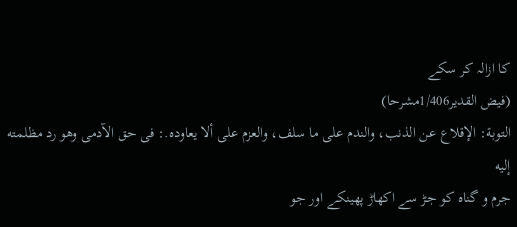کا ازالہ کر سکے
(فیض القدیر1/406مشرحا)
التوبة: الإقلاع عن الذنب، والندم على ما سلف، والعزم على ألا يعاوده.: فى حق الآدمى وهو رد مظلمته إليه
جرم و گناہ کو جڑ سے اکھاڑ پھینکے اور جو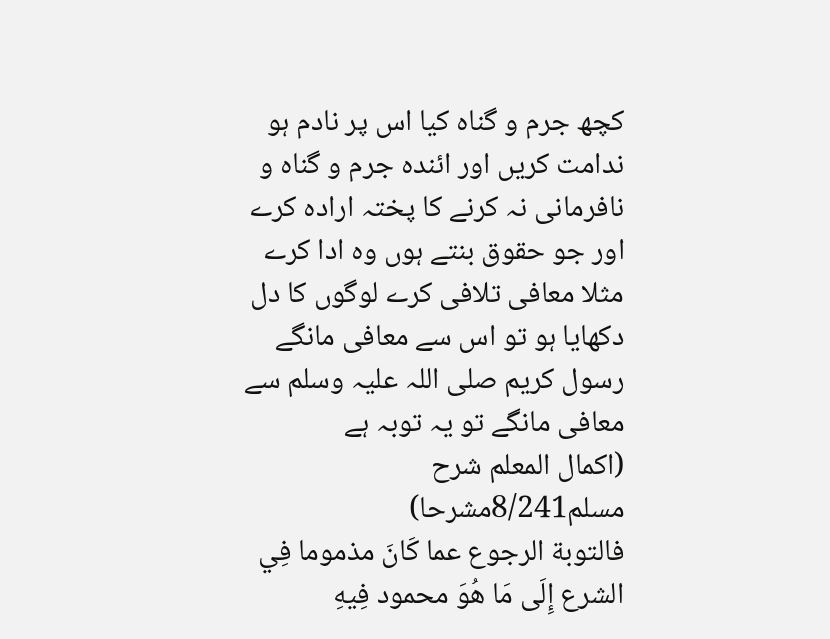کچھ جرم و گناہ کیا اس پر نادم ہو ندامت کریں اور ائندہ جرم و گناہ و نافرمانی نہ کرنے کا پختہ ارادہ کرے اور جو حقوق بنتے ہوں وہ ادا کرے مثلا معافی تلافی کرے لوگوں کا دل دکھایا ہو تو اس سے معافی مانگے رسول کریم صلی اللہ علیہ وسلم سے معافی مانگے تو یہ توبہ ہے
(اکمال المعلم شرح مسلم8/241مشرحا)
فالتوبة الرجوع عما كَانَ مذموما فِي الشرع إِلَى مَا هُوَ محمود فِيهِ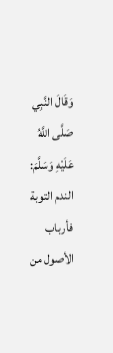وَقَالَ النَّبِي صَلَّى اللَّهُ عَلَيْهِ وَسَلَّمَ: الندم التوبة فأرباب الأصول من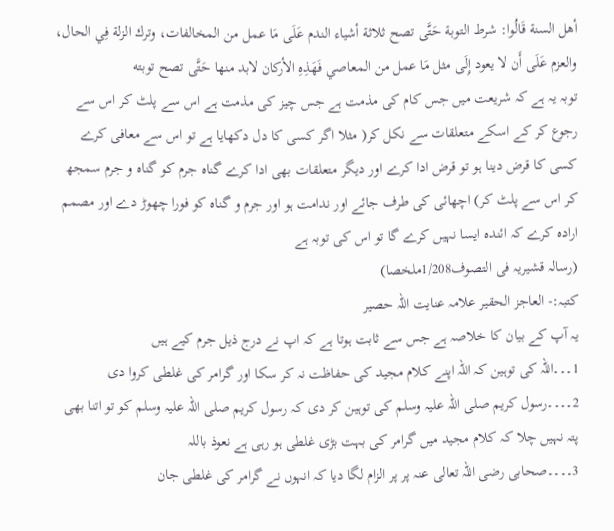أهل السنة قَالُوا: شرط التوبة حَتَّى تصح ثلاثة أشياء الندم عَلَى مَا عمل من المخالفات، وترك الزلة فِي الحال، والعزم عَلَى أَن لا يعود إِلَى مثل مَا عمل من المعاصي فَهَذِهِ الأركان لابد منها حَتَّى تصح توبته
توبہ یہ ہے کہ شریعت میں جس کام کی مذمت ہے جس چیز کی مذمت ہے اس سے پلٹ کر اس سے رجوع کر کے اسکے متعلقات سے نکل کر( مثلا اگر کسی کا دل دکھایا ہے تو اس سے معافی کرے کسی کا قرض دینا ہو تو قرض ادا کرے اور دیگر متعلقات بھی ادا کرے گناہ جرم کو گناہ و جرم سمجھ کر اس سے پلٹ کر) اچھائی کی طرف جائے اور ندامت ہو اور جرم و گناہ کو فورا چھوڑ دے اور مصمم ارادہ کرے کہ ائندہ ایسا نہیں کرے گا تو اس کی توبہ ہے
(رسالہ قشیریہ فی التصوف1/208ملخصا)
کتبہ:- العاجز الحقیر علامہ عنایت اللہ حصیر
یہ آپ کے بیان کا خلاصہ ہے جس سے ثابت ہوتا ہے کہ اپ نے درج ذیل جرم کیے ہیں
1۔۔۔اللہ کی توہین کہ اللہ اپنے کلام مجید کی حفاظت نہ کر سکا اور گرامر کی غلطی کروا دی
2۔۔۔۔رسول کریم صلی اللہ علیہ وسلم کی توہین کر دی کہ رسول کریم صلی اللہ علیہ وسلم کو تو اتنا بھی پتہ نہیں چلا کہ کلام مجید میں گرامر کی بہت بڑی غلطی ہو رہی ہے نعوذ باللہ
3۔۔۔۔صحابی رضی اللہ تعالی عنہ پر پر الزام لگا دیا کہ انہوں نے گرامر کی غلطی جان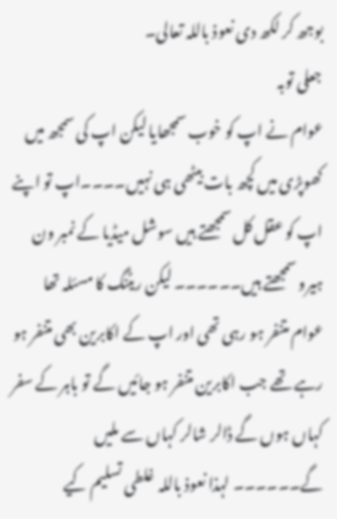بوجھ کر لکھ دی نعوذ باللہ تعالی۔
جعلی توبہ
عوام نے اپ کو خوب سمجھایا لیکن اپ کی سمجھ میں کھوپڑی میں کچھ بات بیٹھی ہی نہیں۔۔۔۔اپ تو اپنے اپ کو عقل کل سمجھتے ہیں سوشل میڈیا کے نمبر ون ہیرو سمجھتے ہیں۔۔۔۔۔۔ لیکن ریٹنگ کا مسئلہ تھا عوام متنفر ہو رہی تھی اور اپ کے اکابرین بھی متنفر ہو رہے تھے جب اکابرین متنفر ہو جائیں گے تو باہر کے سفر کہاں ہوں گے ڈالر شالر کہاں سے ملیں گے۔۔۔۔۔۔ لہذا نعوذ باللہ غلطی تسلیم کیے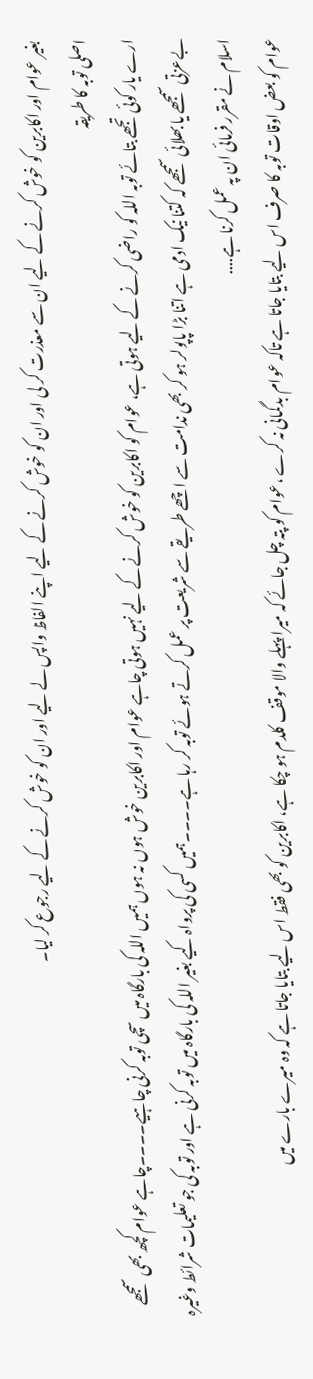بغیر عوام اور اکابرین کو خوش کرنے کے لیے ان سے معذرت کر لی اور ان کو خوش کرنے کے لیے اپنے الفاظ واپس لے لیے اور ان کو خوش کرنے کے لیے رجوع کر لیا۔
اصلی توبہ کا طریقہ
ارے یار کوئی تجھے بتائے توبہ اللہ کو راضی کرنے کے لیے ہوتی ہے، عوام کو اکابرین کو خوش کرنے کے لیے نہیں ہوتی چاہے عوام اور اکابرین خوش ہوں نہ ہوں ہمیں اللہ کی بارگاہ میں سچی توبہ کرنی چاہیے۔۔۔۔چاہے عوام کچھ بھی سمجھے بےعزتی سمجھے یا بھلائی سمجھے کہ کتنا نیک ادمی ہے اتنا بڑا پاپولر ہو کر بھی ندامت سے اچھے طریقے سے شریعت پر عمل کرتے ہوئے توبہ کر رہا ہے۔۔۔۔ہمیں کسی کی پرواہ کیے بغیر اللہ کی بارگاہ میں توبہ کرنی ہے اور توبہ کی جو تعلیمات شرائط وغیرہ اسلام نے مقرر فرمائی ان پہ عمل کرنا ہے....
عوام کو بعض اوقات توبہ کا صرف اس لیے بتایا جاتا ہے تاکہ عوام بدگمانی نہ کرے ،عوام کو پتہ چل جائے کہ میرا پہلے والا موقف کلدم ہو چکا ہے، اکابرین کو بھی فقط اس لیے بتایا جاتا ہے کہ وہ میرے بارے میں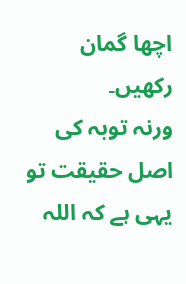اچھا گمان رکھیں۔
ورنہ توبہ کی اصل حقیقت تو یہی ہے کہ اللہ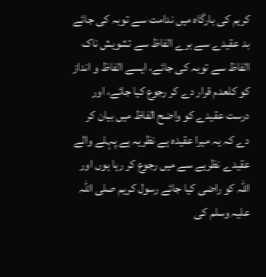کریم کی بارگاہ میں ندامت سے توبہ کی جائے بد عقیدے سے برے الفاظ سے تشویش ناک الفاظ سے توبہ کی جائے، ایسے الفاظ و انداز کو کلعدم قرار دے کر رجوع کیا جائے، اور درست عقیدے کو واضح الفاظ میں بیان کر دے کہ یہ میرا عقیدہ ہے نظریہ ہے پہلے والے عقیدے نظریے سے میں رجوع کر رہا ہوں اور اللہ کو راضی کیا جائے رسول کریم صلی اللہ علیہ وسلم کی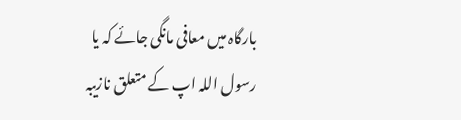بارگاہ میں معافی مانگی جائے کہ یا رسول اللہ اپ کے متعلق نازیبہ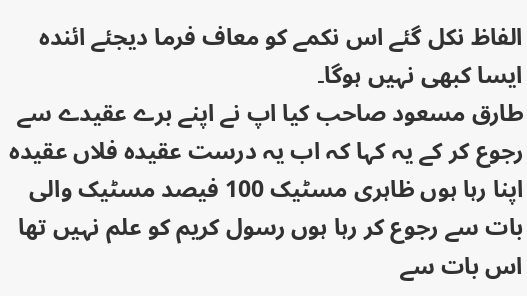الفاظ نکل گئے اس نکمے کو معاف فرما دیجئے ائندہ ایسا کبھی نہیں ہوگا۔
طارق مسعود صاحب کیا اپ نے اپنے برے عقیدے سے رجوع کر کے یہ کہا کہ اب یہ درست عقیدہ فلاں عقیدہ اپنا رہا ہوں ظاہری مسٹیک 100 فیصد مسٹیک والی بات سے رجوع کر رہا ہوں رسول کریم کو علم نہیں تھا اس بات سے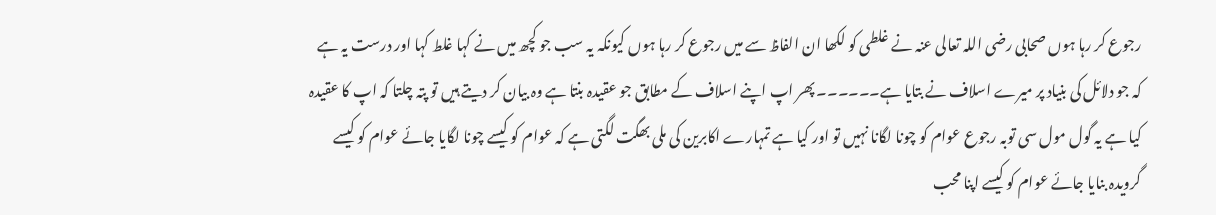رجوع کر رہا ہوں صحابی رضی اللہ تعالی عنہ نے غلطی کو لکھا ان الفاظ سے میں رجوع کر رہا ہوں کیونکہ یہ سب جو کچھ میں نے کہا غلط کہا اور درست یہ ہے کہ جو دلائل کی بنیاد پر میرے اسلاف نے بتایا ہے۔۔۔۔۔۔ پھر اپ اپنے اسلاف کے مطابق جو عقیدہ بنتا ہے وہ بیان کر دیتے ہیں تو پتہ چلتا کہ اپ کا عقیدہ کیا ہے یہ گول مول سی توبہ رجوع عوام کو چونا لگانا نہیں تو اور کیا ہے تمہارے اکابرین کی ملی بھگت لگتی ہے کہ عوام کو کیسے چونا لگایا جائے عوام کو کیسے گرویدہ بنایا جائے عوام کو کیسے اپنا محب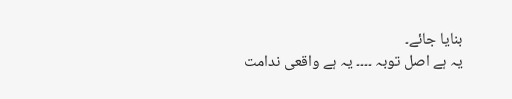بنایا جائے۔
یہ ہے اصل توبہ ۔۔۔۔ یہ ہے واقعی ندامت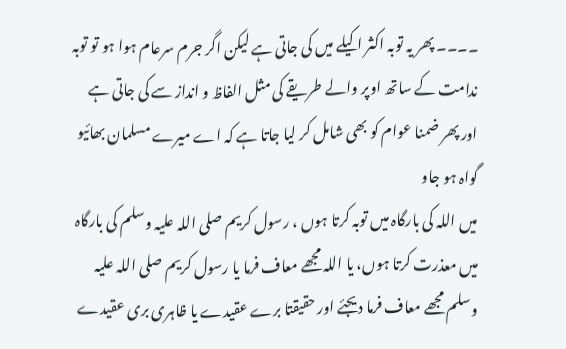۔۔۔۔ پھر یہ توبہ اکثر اکیلے میں کی جاتی ہے لیکن اگر جرم سرعام ہوا ہو تو توبہ ندامت کے ساتھ اوپر والے طریقے کی مثل الفاظ و انداز سے کی جاتی ہے اور پھر ضمنا عوام کو بھی شامل کر لیا جاتا ہے کہ اے میرے مسلمان بھائیو گواہ ہو جاو
میں اللہ کی بارگاہ میں توبہ کرتا ہوں ، رسول کریم صلی اللہ علیہ وسلم کی بارگاہ میں معذرت کرتا ہوں، یا اللہ مجھے معاف فرما یا رسول کریم صلی اللہ علیہ وسلم مجھے معاف فرما دیجئے اور حقیقتا برے عقیدے یا ظاہری بری عقیدے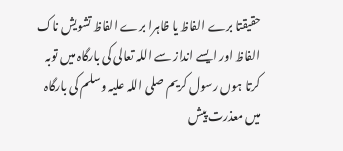حقیقتا برے الفاظ یا ظاہرا برے الفاظ تشویش ناک الفاظ اور ایسے انداز سے اللہ تعالی کی بارگاہ میں توبہ کرتا ہوں رسول کریم صلی اللہ علیہ وسلم کی بارگاہ میں معذرت پیش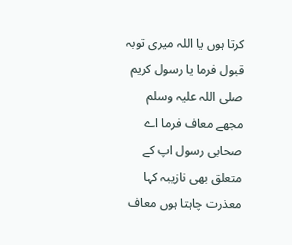کرتا ہوں یا اللہ میری توبہ قبول فرما یا رسول کریم صلی اللہ علیہ وسلم مجھے معاف فرما اے صحابی رسول اپ کے متعلق بھی نازیبہ کہا معذرت چاہتا ہوں معاف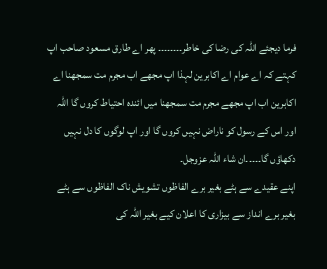فرما دیجئے اللہ کی رضا کی خاطر۔۔۔۔۔۔۔۔ پھر اے طارق مسعود صاحب اپ کہتے کہ اے عوام اے اکابرین لہذا اپ مجھے اب مجرم مت سمجھنا اے اکابرین اب اپ مجھے مجرم مت سمجھنا میں ائندہ احتیاط کروں گا اللہ اور اس کے رسول کو ناراض نہیں کروں گا اور اپ لوگوں کا دل نہیں دکھاؤں گا۔۔۔۔۔ان شاء اللہ عزوجل۔
اپنے عقیدے سے ہٹے بغیر برے الفاظوں تشویش ناک الفاظوں سے ہٹے بغیر برے انداز سے بیزاری کا اعلان کیے بغیر اللہ کی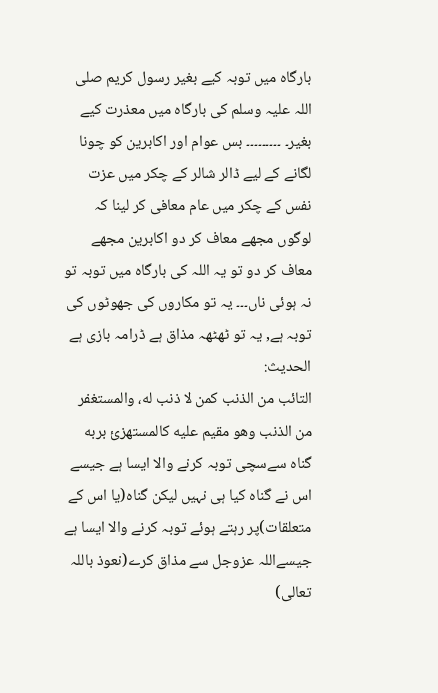بارگاہ میں توبہ کیے بغیر رسول کریم صلی اللہ علیہ وسلم کی بارگاہ میں معذرت کیے بغیر۔ ۔۔۔۔۔۔۔۔۔ بس عوام اور اکابرین کو چونا لگانے کے لیے ڈالر شالر کے چکر میں عزت نفس کے چکر میں عام معافی کر لینا کہ لوگوں مجھے معاف کر دو اکابرین مجھے معاف کر دو تو یہ اللہ کی بارگاہ میں توبہ تو نہ ہوئی ناں۔۔۔ یہ تو مکاروں کی جھوٹوں کی توبہ ہے, یہ تو ٹھٹھہ مذاق ہے ڈرامہ بازی ہے
الحدیث:
التائب من الذنب كمن لا ذنب له، والمستغفر من الذنب وهو مقيم عليه كالمستهزئ بربه
گناہ سےسچی توبہ کرنے والا ایسا ہے جیسے اس نے گناہ کیا ہی نہیں لیکن گناہ(یا اس کے متعلقات)پر رہتے ہوئے توبہ کرنے والا ایسا ہے جیسےاللہ عزوجل سے مذاق کرے(نعوذ باللہ تعالی)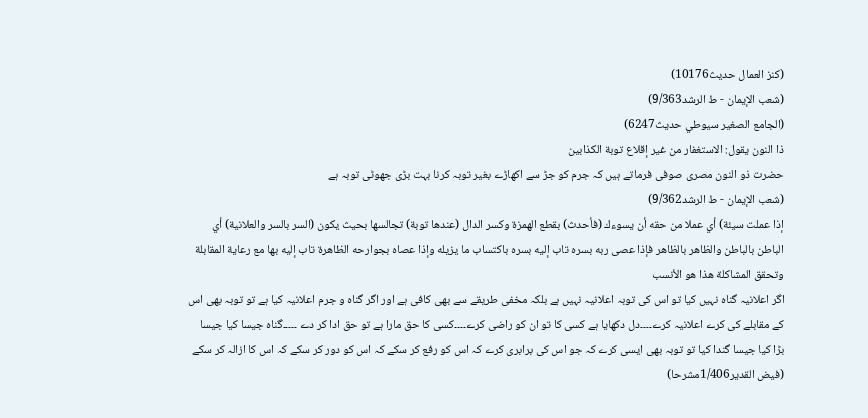(كنز العمال حدیث10176)
(شعب الإيمان - ط الرشد9/363)
(الجامع الصغير سيوطي حدیث6247)
ذا النون يقول: الاستغفار من غير إقلاع توبة الكذابين
حضرت ذو النون مصری صوفی فرماتے ہیں کہ جرم کو جڑ سے اکھاڑے بغیر توبہ کرنا بہت بڑی جھوٹی توبہ ہے
(شعب الإيمان - ط الرشد9/362)
إذا عملت سيئة) أي عملا من حقه أن يسوءك (فأحدث) بقطع الهمزة وكسر الدال (عندها توبة) تجالسها بحيث يكون (السر بالسر والعلانية) أي الباطن بالباطن والظاهر بالظاهر فإذا عصى ربه بسره تاب إليه بسره باكتساب ما يزيله وإذا عصاه بجوارحه الظاهرة تاب إليه بها مع رعاية المقابلة وتحقق المشاكلة هذا هو الأنسب
اگر اعلانیہ گناہ نہیں کیا تو اس کی توبہ اعلانیہ نہیں ہے بلکہ مخفی طریقے سے بھی کافی ہے اور اگر گناہ و جرم اعلانیہ کیا ہے تو توبہ بھی اس کے مقابلے کی کرے اعلانیہ کرے۔۔۔۔دل دکھایا ہے کسی کا تو ان کو راضی کرے۔۔۔۔کسی کا حق مارا ہے تو حق ادا کر دے ۔۔۔۔۔گناہ جیسا کیا جیسا بڑا کیا جیسا گندا کیا تو توبہ بھی ایسی کرے کہ جو اس کی برابری کرے کہ اس کو رفع کر سکے کہ اس کو دور کر سکے کہ اس کا ازالہ کر سکے
(فیض القدیر1/406مشرحا)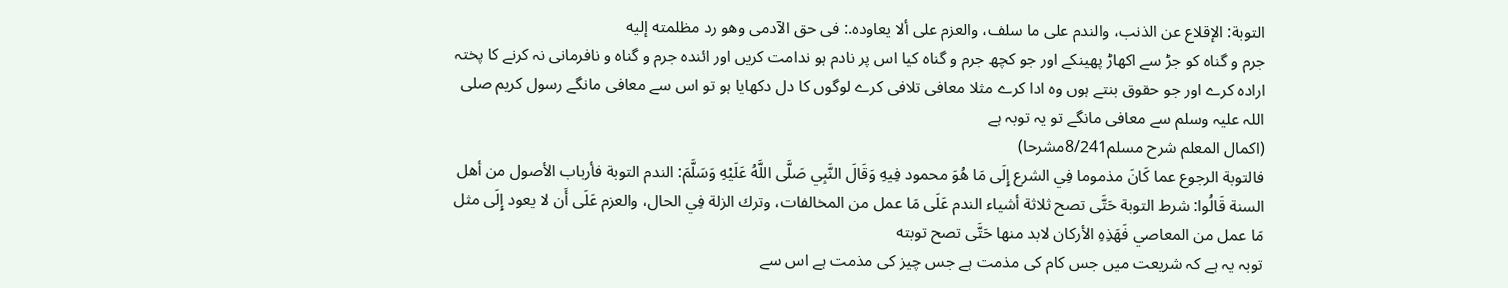التوبة: الإقلاع عن الذنب، والندم على ما سلف، والعزم على ألا يعاوده.: فى حق الآدمى وهو رد مظلمته إليه
جرم و گناہ کو جڑ سے اکھاڑ پھینکے اور جو کچھ جرم و گناہ کیا اس پر نادم ہو ندامت کریں اور ائندہ جرم و گناہ و نافرمانی نہ کرنے کا پختہ ارادہ کرے اور جو حقوق بنتے ہوں وہ ادا کرے مثلا معافی تلافی کرے لوگوں کا دل دکھایا ہو تو اس سے معافی مانگے رسول کریم صلی اللہ علیہ وسلم سے معافی مانگے تو یہ توبہ ہے
(اکمال المعلم شرح مسلم8/241مشرحا)
فالتوبة الرجوع عما كَانَ مذموما فِي الشرع إِلَى مَا هُوَ محمود فِيهِ وَقَالَ النَّبِي صَلَّى اللَّهُ عَلَيْهِ وَسَلَّمَ: الندم التوبة فأرباب الأصول من أهل السنة قَالُوا: شرط التوبة حَتَّى تصح ثلاثة أشياء الندم عَلَى مَا عمل من المخالفات، وترك الزلة فِي الحال، والعزم عَلَى أَن لا يعود إِلَى مثل مَا عمل من المعاصي فَهَذِهِ الأركان لابد منها حَتَّى تصح توبته
توبہ یہ ہے کہ شریعت میں جس کام کی مذمت ہے جس چیز کی مذمت ہے اس سے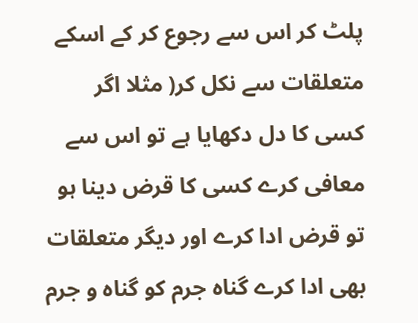پلٹ کر اس سے رجوع کر کے اسکے متعلقات سے نکل کر( مثلا اگر کسی کا دل دکھایا ہے تو اس سے معافی کرے کسی کا قرض دینا ہو تو قرض ادا کرے اور دیگر متعلقات بھی ادا کرے گناہ جرم کو گناہ و جرم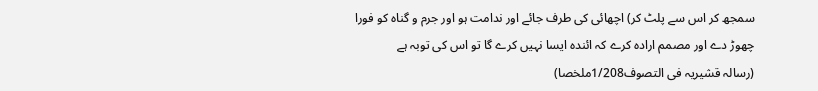سمجھ کر اس سے پلٹ کر) اچھائی کی طرف جائے اور ندامت ہو اور جرم و گناہ کو فورا چھوڑ دے اور مصمم ارادہ کرے کہ ائندہ ایسا نہیں کرے گا تو اس کی توبہ ہے
(رسالہ قشیریہ فی التصوف1/208ملخصا)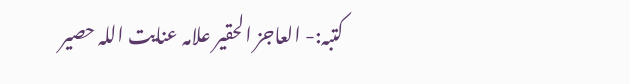کتبہ:- العاجز الحقیر علامہ عنایت اللہ حصیر